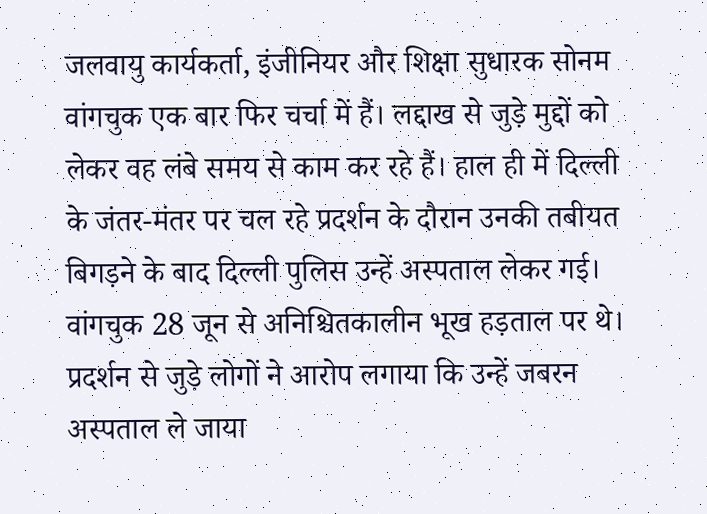जलवायु कार्यकर्ता, इंजीनियर और शिक्षा सुधारक सोनम वांगचुक एक बार फिर चर्चा में हैं। लद्दाख से जुड़े मुद्दों को लेकर वह लंबे समय से काम कर रहे हैं। हाल ही में दिल्ली के जंतर-मंतर पर चल रहे प्रदर्शन के दौरान उनकी तबीयत बिगड़ने के बाद दिल्ली पुलिस उन्हें अस्पताल लेकर गई। वांगचुक 28 जून से अनिश्चितकालीन भूख हड़ताल पर थे। प्रदर्शन से जुड़े लोगों ने आरोप लगाया कि उन्हें जबरन अस्पताल ले जाया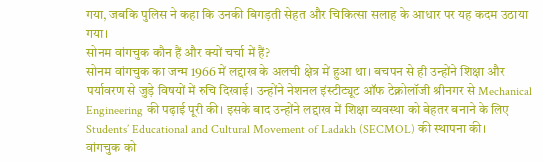गया, जबकि पुलिस ने कहा कि उनकी बिगड़ती सेहत और चिकित्सा सलाह के आधार पर यह कदम उठाया गया।
सोनम वांगचुक कौन हैं और क्यों चर्चा में हैं?
सोनम वांगचुक का जन्म 1966 में लद्दाख के अलची क्षेत्र में हुआ था। बचपन से ही उन्होंने शिक्षा और पर्यावरण से जुड़े विषयों में रुचि दिखाई। उन्होंने नेशनल इंस्टीट्यूट ऑफ टेक्नोलॉजी श्रीनगर से Mechanical Engineering की पढ़ाई पूरी की। इसके बाद उन्होंने लद्दाख में शिक्षा व्यवस्था को बेहतर बनाने के लिए Students’ Educational and Cultural Movement of Ladakh (SECMOL) की स्थापना की।
वांगचुक को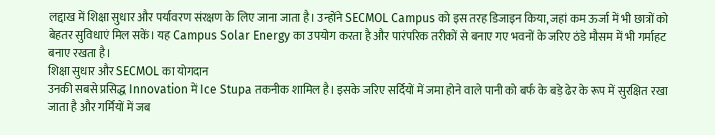लद्दाख में शिक्षा सुधार और पर्यावरण संरक्षण के लिए जाना जाता है। उन्होंने SECMOL Campus को इस तरह डिजाइन किया, जहां कम ऊर्जा में भी छात्रों को बेहतर सुविधाएं मिल सकें। यह Campus Solar Energy का उपयोग करता है और पारंपरिक तरीकों से बनाए गए भवनों के जरिए ठंडे मौसम में भी गर्माहट बनाए रखता है।
शिक्षा सुधार और SECMOL का योगदान
उनकी सबसे प्रसिद्ध Innovation में Ice Stupa तकनीक शामिल है। इसके जरिए सर्दियों में जमा होने वाले पानी को बर्फ के बड़े ढेर के रूप में सुरक्षित रखा जाता है और गर्मियों में जब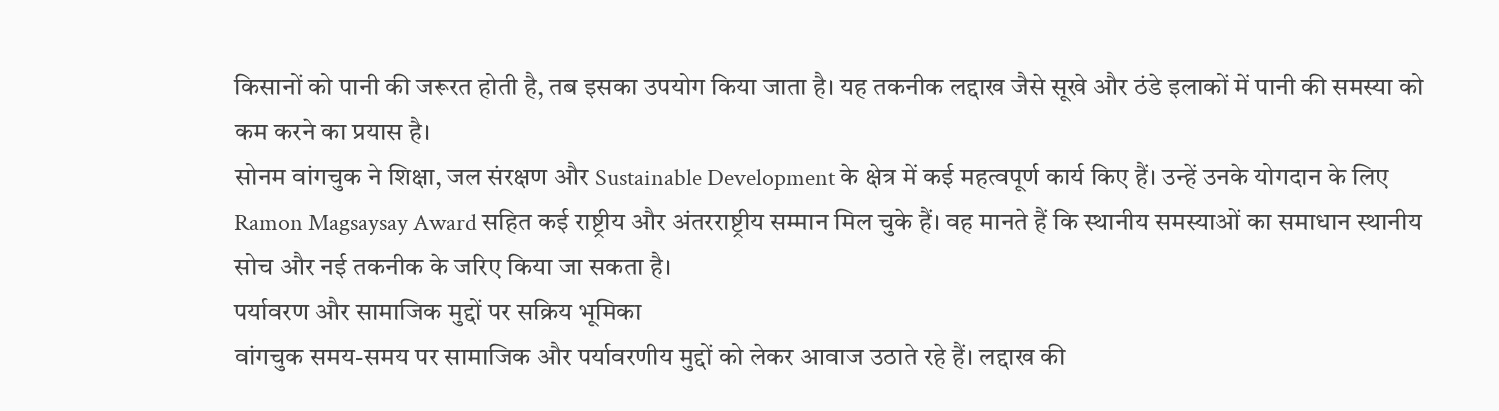किसानों को पानी की जरूरत होती है, तब इसका उपयोग किया जाता है। यह तकनीक लद्दाख जैसे सूखे और ठंडे इलाकों में पानी की समस्या को कम करने का प्रयास है।
सोनम वांगचुक ने शिक्षा, जल संरक्षण और Sustainable Development के क्षेत्र में कई महत्वपूर्ण कार्य किए हैं। उन्हें उनके योगदान के लिए Ramon Magsaysay Award सहित कई राष्ट्रीय और अंतरराष्ट्रीय सम्मान मिल चुके हैं। वह मानते हैं कि स्थानीय समस्याओं का समाधान स्थानीय सोच और नई तकनीक के जरिए किया जा सकता है।
पर्यावरण और सामाजिक मुद्दों पर सक्रिय भूमिका
वांगचुक समय-समय पर सामाजिक और पर्यावरणीय मुद्दों को लेकर आवाज उठाते रहे हैं। लद्दाख की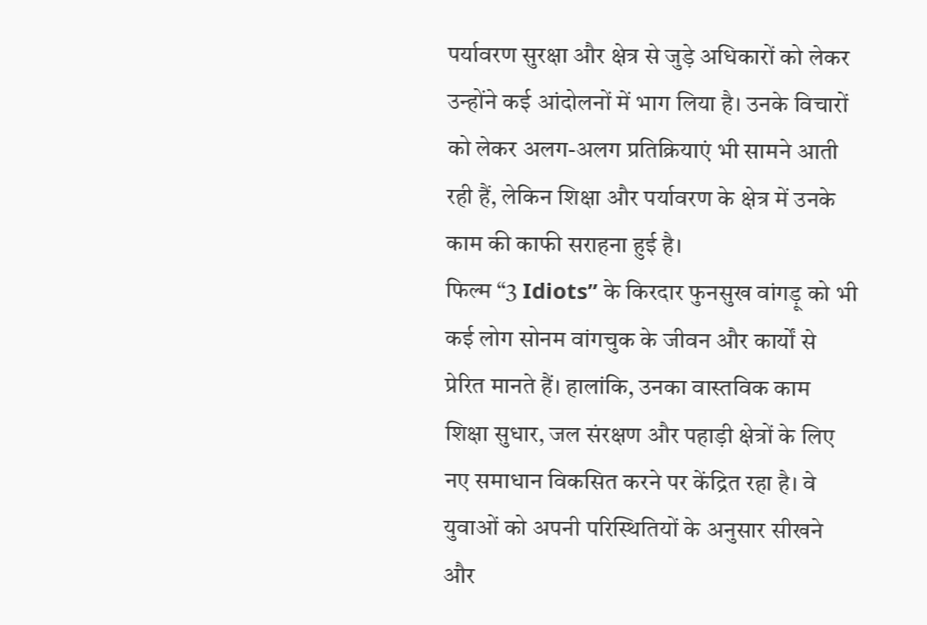पर्यावरण सुरक्षा और क्षेत्र से जुड़े अधिकारों को लेकर उन्होंने कई आंदोलनों में भाग लिया है। उनके विचारों को लेकर अलग-अलग प्रतिक्रियाएं भी सामने आती रही हैं, लेकिन शिक्षा और पर्यावरण के क्षेत्र में उनके काम की काफी सराहना हुई है।
फिल्म “3 Idiots” के किरदार फुनसुख वांगड़ू को भी कई लोग सोनम वांगचुक के जीवन और कार्यों से प्रेरित मानते हैं। हालांकि, उनका वास्तविक काम शिक्षा सुधार, जल संरक्षण और पहाड़ी क्षेत्रों के लिए नए समाधान विकसित करने पर केंद्रित रहा है। वे युवाओं को अपनी परिस्थितियों के अनुसार सीखने और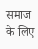समाज के लिए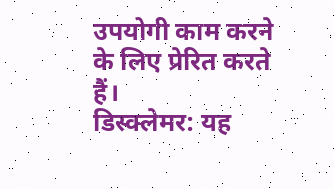उपयोगी काम करने के लिए प्रेरित करते हैं।
डिस्क्लेमर: यह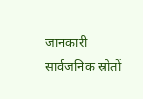जानकारी सार्वजनिक स्रोतों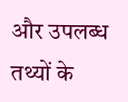और उपलब्ध तथ्यों के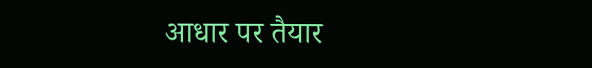आधार पर तैयार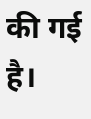की गई है।